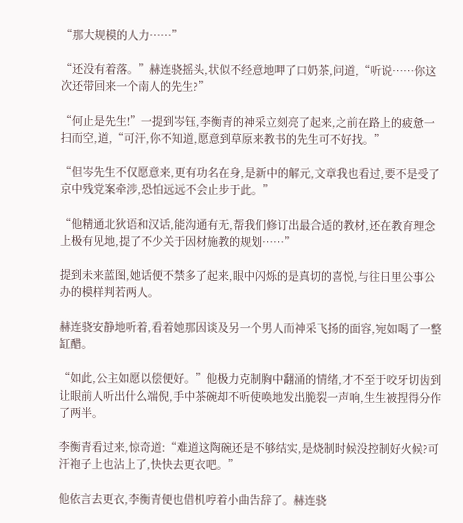“那大规模的人力……”

“还没有着落。”赫连骁摇头,状似不经意地呷了口奶茶,问道,“听说……你这次还带回来一个南人的先生?”

“何止是先生!”一提到岑钰,李衡青的神采立刻亮了起来,之前在路上的疲惫一扫而空,道,“可汗,你不知道,愿意到草原来教书的先生可不好找。”

“但岑先生不仅愿意来,更有功名在身,是新中的解元,文章我也看过,要不是受了京中残党案牵涉,恐怕远远不会止步于此。”

“他精通北狄语和汉话,能沟通有无,帮我们修订出最合适的教材,还在教育理念上极有见地,提了不少关于因材施教的规划……”

提到未来蓝图,她话便不禁多了起来,眼中闪烁的是真切的喜悦,与往日里公事公办的模样判若两人。

赫连骁安静地听着,看着她那因谈及另一个男人而神采飞扬的面容,宛如喝了一整缸醋。

“如此,公主如愿以偿便好。”他极力克制胸中翻涌的情绪,才不至于咬牙切齿到让眼前人听出什么端倪,手中茶碗却不听使唤地发出脆裂一声响,生生被捏得分作了两半。

李衡青看过来,惊奇道:“难道这陶碗还是不够结实,是烧制时候没控制好火候?可汗袍子上也沾上了,快快去更衣吧。”

他依言去更衣,李衡青便也借机哼着小曲告辞了。赫连骁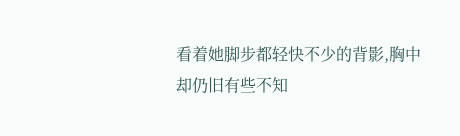看着她脚步都轻快不少的背影,胸中却仍旧有些不知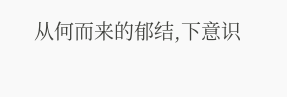从何而来的郁结,下意识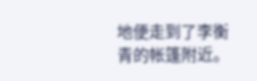地便走到了李衡青的帐篷附近。